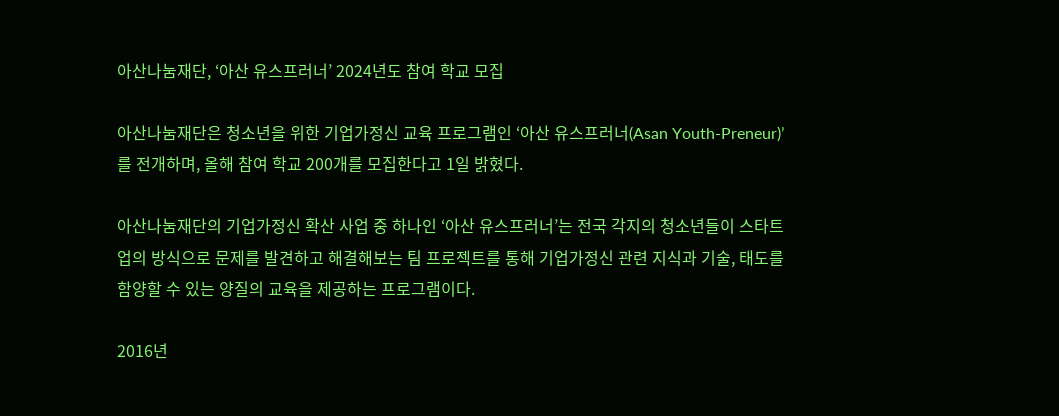아산나눔재단, ‘아산 유스프러너’ 2024년도 참여 학교 모집

아산나눔재단은 청소년을 위한 기업가정신 교육 프로그램인 ‘아산 유스프러너(Asan Youth-Preneur)’를 전개하며, 올해 참여 학교 200개를 모집한다고 1일 밝혔다.

아산나눔재단의 기업가정신 확산 사업 중 하나인 ‘아산 유스프러너’는 전국 각지의 청소년들이 스타트업의 방식으로 문제를 발견하고 해결해보는 팀 프로젝트를 통해 기업가정신 관련 지식과 기술, 태도를 함양할 수 있는 양질의 교육을 제공하는 프로그램이다.

2016년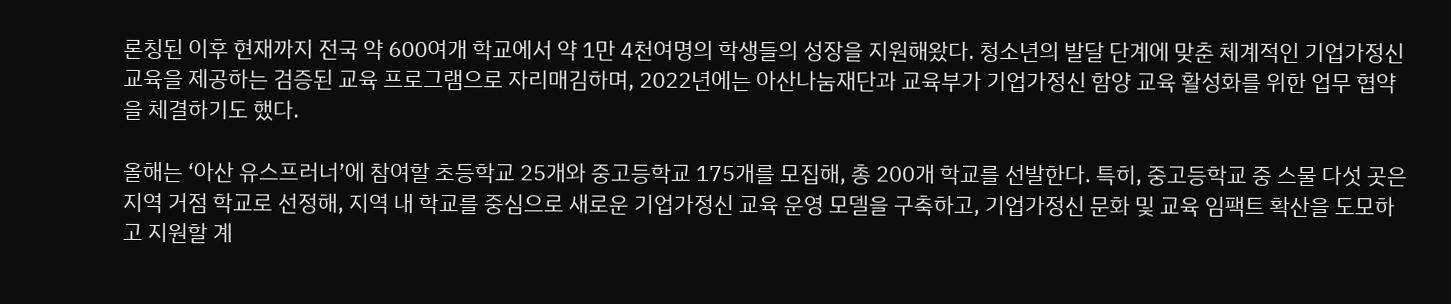론칭된 이후 현재까지 전국 약 600여개 학교에서 약 1만 4천여명의 학생들의 성장을 지원해왔다. 청소년의 발달 단계에 맞춘 체계적인 기업가정신 교육을 제공하는 검증된 교육 프로그램으로 자리매김하며, 2022년에는 아산나눔재단과 교육부가 기업가정신 함양 교육 활성화를 위한 업무 협약을 체결하기도 했다.

올해는 ‘아산 유스프러너’에 참여할 초등학교 25개와 중고등학교 175개를 모집해, 총 200개 학교를 선발한다. 특히, 중고등학교 중 스물 다섯 곳은 지역 거점 학교로 선정해, 지역 내 학교를 중심으로 새로운 기업가정신 교육 운영 모델을 구축하고, 기업가정신 문화 및 교육 임팩트 확산을 도모하고 지원할 계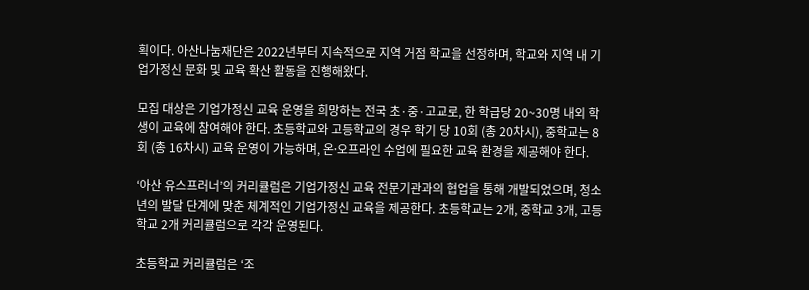획이다. 아산나눔재단은 2022년부터 지속적으로 지역 거점 학교을 선정하며, 학교와 지역 내 기업가정신 문화 및 교육 확산 활동을 진행해왔다.

모집 대상은 기업가정신 교육 운영을 희망하는 전국 초·중·고교로, 한 학급당 20~30명 내외 학생이 교육에 참여해야 한다. 초등학교와 고등학교의 경우 학기 당 10회 (총 20차시), 중학교는 8회 (총 16차시) 교육 운영이 가능하며, 온오〮프라인 수업에 필요한 교육 환경을 제공해야 한다.

‘아산 유스프러너’의 커리큘럼은 기업가정신 교육 전문기관과의 협업을 통해 개발되었으며, 청소년의 발달 단계에 맞춘 체계적인 기업가정신 교육을 제공한다. 초등학교는 2개, 중학교 3개, 고등학교 2개 커리큘럼으로 각각 운영된다.

초등학교 커리큘럼은 ‘조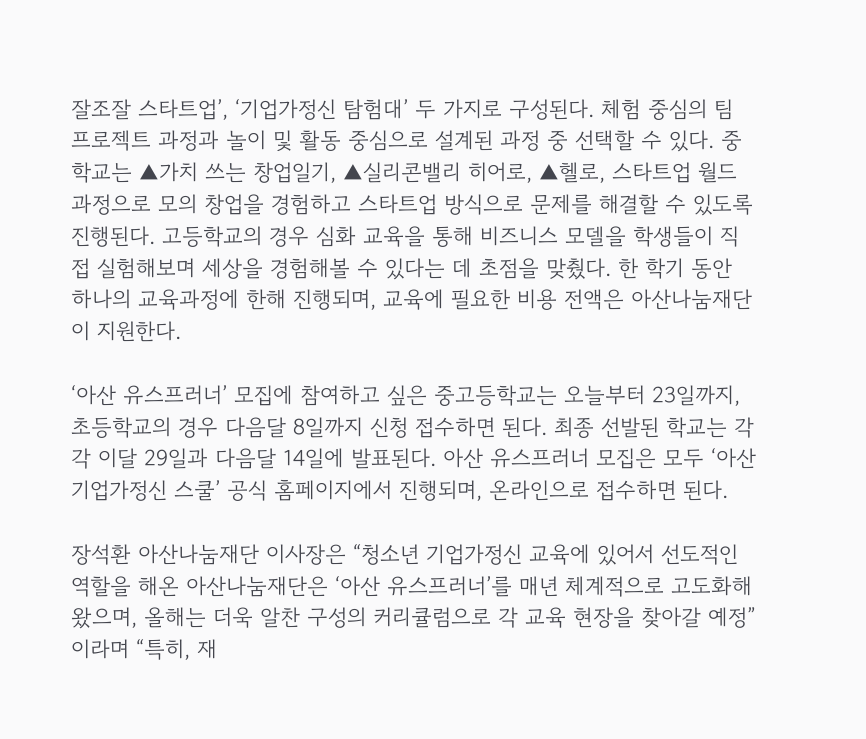잘조잘 스타트업’, ‘기업가정신 탐험대’ 두 가지로 구성된다. 체험 중심의 팀 프로젝트 과정과 놀이 및 활동 중심으로 설계된 과정 중 선택할 수 있다. 중학교는 ▲가치 쓰는 창업일기, ▲실리콘밸리 히어로, ▲헬로, 스타트업 월드 과정으로 모의 창업을 경험하고 스타트업 방식으로 문제를 해결할 수 있도록 진행된다. 고등학교의 경우 심화 교육을 통해 비즈니스 모델을 학생들이 직접 실험해보며 세상을 경험해볼 수 있다는 데 초점을 맞췄다. 한 학기 동안 하나의 교육과정에 한해 진행되며, 교육에 필요한 비용 전액은 아산나눔재단이 지원한다.

‘아산 유스프러너’ 모집에 참여하고 싶은 중고등학교는 오늘부터 23일까지, 초등학교의 경우 다음달 8일까지 신청 접수하면 된다. 최종 선발된 학교는 각각 이달 29일과 다음달 14일에 발표된다. 아산 유스프러너 모집은 모두 ‘아산 기업가정신 스쿨’ 공식 홈페이지에서 진행되며, 온라인으로 접수하면 된다.

장석환 아산나눔재단 이사장은 “청소년 기업가정신 교육에 있어서 선도적인 역할을 해온 아산나눔재단은 ‘아산 유스프러너’를 매년 체계적으로 고도화해 왔으며, 올해는 더욱 알찬 구성의 커리큘럼으로 각 교육 현장을 찾아갈 예정”이라며 “특히, 재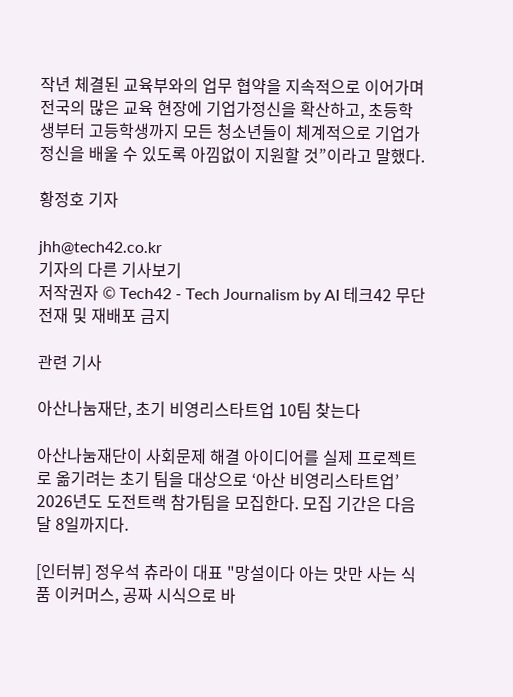작년 체결된 교육부와의 업무 협약을 지속적으로 이어가며 전국의 많은 교육 현장에 기업가정신을 확산하고, 초등학생부터 고등학생까지 모든 청소년들이 체계적으로 기업가정신을 배울 수 있도록 아낌없이 지원할 것”이라고 말했다.

황정호 기자

jhh@tech42.co.kr
기자의 다른 기사보기
저작권자 © Tech42 - Tech Journalism by AI 테크42 무단전재 및 재배포 금지

관련 기사

아산나눔재단, 초기 비영리스타트업 10팀 찾는다

아산나눔재단이 사회문제 해결 아이디어를 실제 프로젝트로 옮기려는 초기 팀을 대상으로 ‘아산 비영리스타트업’ 2026년도 도전트랙 참가팀을 모집한다. 모집 기간은 다음달 8일까지다.

[인터뷰] 정우석 츄라이 대표 "망설이다 아는 맛만 사는 식품 이커머스, 공짜 시식으로 바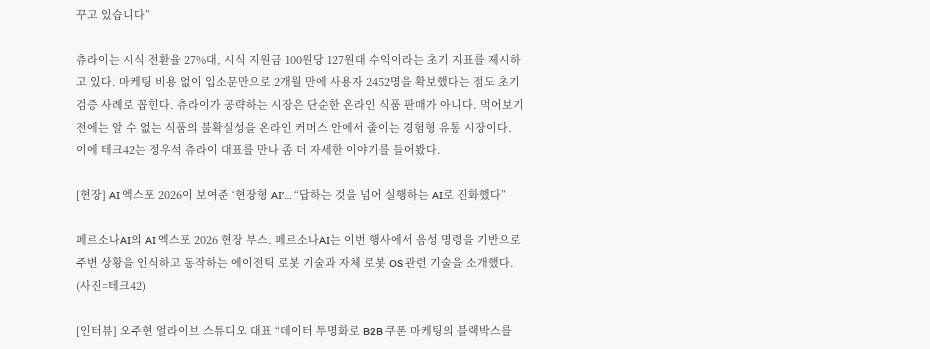꾸고 있습니다”

츄라이는 시식 전환율 27%대, 시식 지원금 100원당 127원대 수익이라는 초기 지표를 제시하고 있다. 마케팅 비용 없이 입소문만으로 2개월 만에 사용자 2452명을 확보했다는 점도 초기 검증 사례로 꼽힌다. 츄라이가 공략하는 시장은 단순한 온라인 식품 판매가 아니다. 먹어보기 전에는 알 수 없는 식품의 불확실성을 온라인 커머스 안에서 줄이는 경험형 유통 시장이다. 이에 테크42는 정우석 츄라이 대표를 만나 좀 더 자세한 이야기를 들어봤다.

[현장] AI 엑스포 2026이 보여준 ‘현장형 AI’… “답하는 것을 넘어 실행하는 AI로 진화했다”

페르소나AI의 AI 엑스포 2026 현장 부스. 페르소나AI는 이번 행사에서 음성 명령을 기반으로 주변 상황을 인식하고 동작하는 에이전틱 로봇 기술과 자체 로봇 OS 관련 기술을 소개했다. (사진=테크42)

[인터뷰] 오주현 얼라이브 스튜디오 대표 “데이터 투명화로 B2B 쿠폰 마케팅의 블랙박스를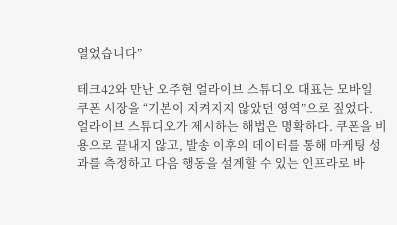열었습니다”

테크42와 만난 오주현 얼라이브 스튜디오 대표는 모바일 쿠폰 시장을 “기본이 지켜지지 않았던 영역”으로 짚었다. 얼라이브 스튜디오가 제시하는 해법은 명확하다. 쿠폰을 비용으로 끝내지 않고, 발송 이후의 데이터를 통해 마케팅 성과를 측정하고 다음 행동을 설계할 수 있는 인프라로 바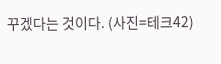꾸겠다는 것이다. (사진=테크42)